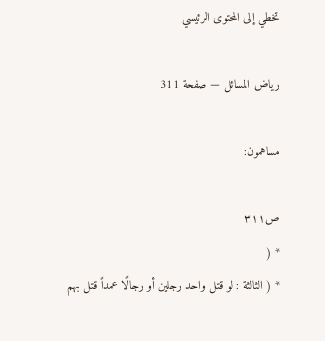تخطي إلى المحتوى الرئيسي

رياض المسائل — صفحة 311

مساهمون:

ص٣١١
* (
* ( الثالثة : لو قتل واحد رجلين أو رجالًا عمداً قتل بهم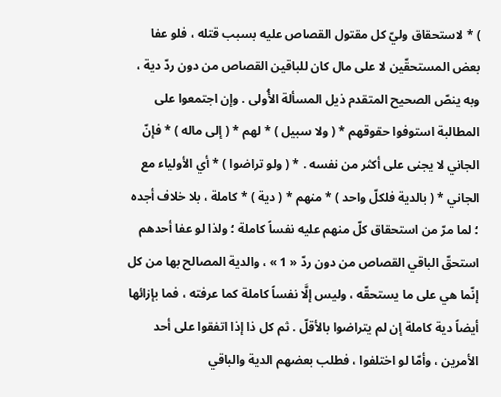) * لاستحقاق وليّ كل مقتول القصاص عليه بسبب قتله ، فلو عفا بعض المستحقّين لا على مال كان للباقين القصاص من دون ردّ دية ، وبه ينصّ الصحيح المتقدم ذيل المسألة الأُولى . وإن اجتمعوا على المطالبة استوفوا حقوقهم * ( ولا سبيل ) * لهم * ( إلى ماله ) * فإنّ الجاني لا يجنى على أكثر من نفسه . * ( ولو تراضوا ) * أي الأولياء مع الجاني * ( بالدية فلكلّ واحد ) * منهم * ( دية ) * كاملة ، بلا خلاف أجده ؛ لما مرّ من استحقاق كلّ منهم عليه نفساً كاملة ؛ ولذا لو عفا أحدهم استحقّ الباقي القصاص من دون ردّ « 1 » ، والدية المصالح بها من كل إنّما هي على ما يستحقّه ، وليس إلَّا نفساً كاملة كما عرفته ، فما بإزائها أيضاً دية كاملة إن لم يتراضوا بالأقلّ . ثم كل ذا إذا اتفقوا على أحد الأمرين ، وأمّا لو اختلفوا ، فطلب بعضهم الدية والباقي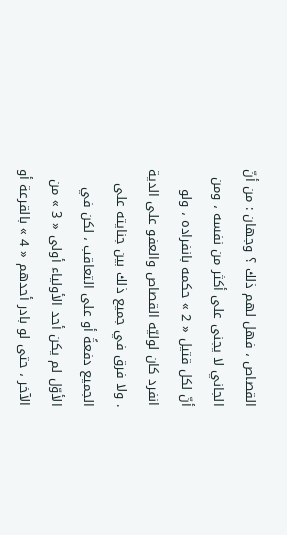القصاص ، فهل لهم ذلك ؟ وجهان : من أنّ الجاني لا يجنى على أكثر من نفسه ، ومن أنّ لكل قتيل « 2 » حكمه بانفراده ، ولو انفرد كان لوليّه القصاص والعفو على الدية . ولا فرق في جميع ذلك بين جنايته على الجميع دفعةً أو على التعاقب ، لكن في الأوّل لم يكن أحد الأولياء أولى « 3 » من الآخر ، حتى لو بادر أحدهم « 4 » بالقرعة أو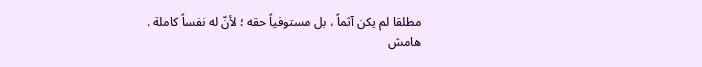مطلقا لم يكن آثماً ، بل مستوفياً حقه ؛ لأنّ له نفساً كاملة .
هامش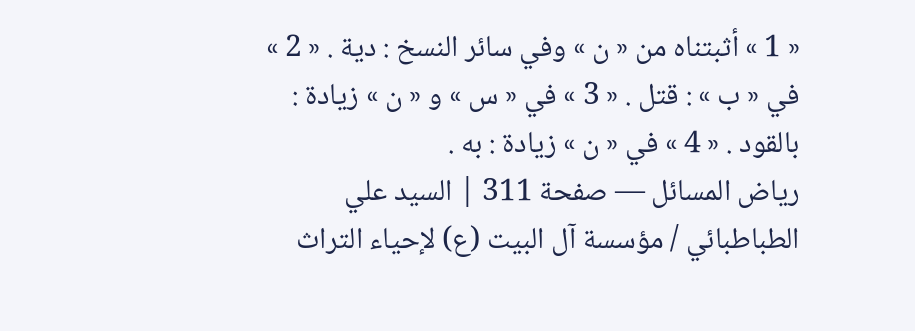« 1 » أثبتناه من « ن » وفي سائر النسخ : دية . « 2 » في « ب » : قتل . « 3 » في « س » و « ن » زيادة : بالقود . « 4 » في « ن » زيادة : به .
رياض المسائل — صفحة 311 | السيد علي الطباطبائي / مؤسسة آل البيت (ع) لإحياء التراث